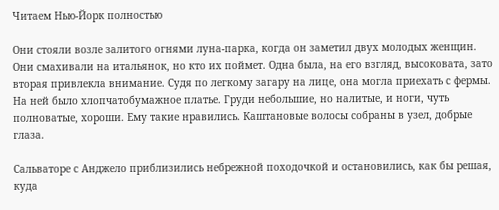Читаем Нью-Йорк полностью

Они стояли возле залитого огнями луна-парка, когда он заметил двух молодых женщин. Они смахивали на итальянок, но кто их поймет. Одна была, на его взгляд, высоковата, зато вторая привлекла внимание. Судя по легкому загару на лице, она могла приехать с фермы. На ней было хлопчатобумажное платье. Груди небольшие, но налитые, и ноги, чуть полноватые, хороши. Ему такие нравились. Каштановые волосы собраны в узел, добрые глаза.

Сальваторе с Анджело приблизились небрежной походочкой и остановились, как бы решая, куда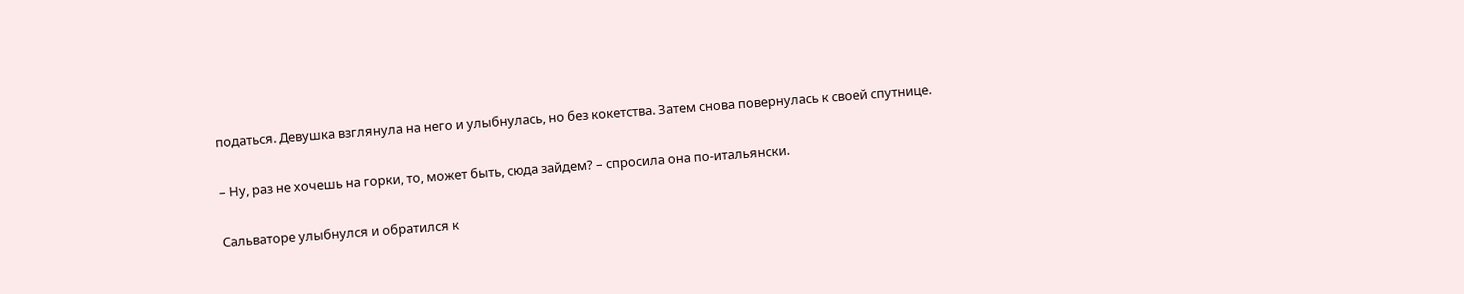податься. Девушка взглянула на него и улыбнулась, но без кокетства. Затем снова повернулась к своей спутнице.

– Ну, раз не хочешь на горки, то, может быть, сюда зайдем? – спросила она по-итальянски.

Сальваторе улыбнулся и обратился к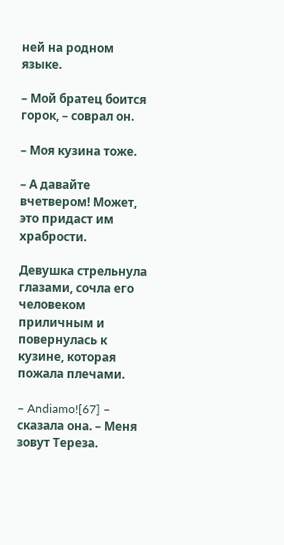ней на родном языке.

– Мой братец боится горок, – соврал он.

– Моя кузина тоже.

– А давайте вчетвером! Может, это придаст им храбрости.

Девушка стрельнула глазами, сочла его человеком приличным и повернулась к кузине, которая пожала плечами.

– Andiamo![67] – сказала она. – Меня зовут Тереза.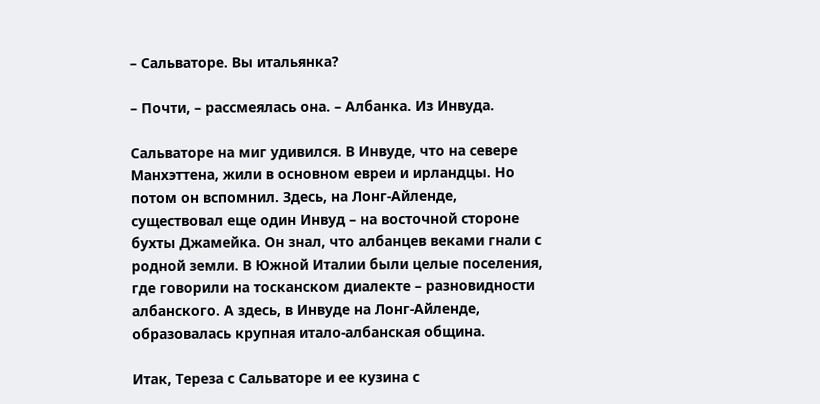– Сальваторе. Вы итальянка?

– Почти, – рассмеялась она. – Албанка. Из Инвуда.

Сальваторе на миг удивился. В Инвуде, что на севере Манхэттена, жили в основном евреи и ирландцы. Но потом он вспомнил. Здесь, на Лонг-Айленде, существовал еще один Инвуд – на восточной стороне бухты Джамейка. Он знал, что албанцев веками гнали с родной земли. В Южной Италии были целые поселения, где говорили на тосканском диалекте – разновидности албанского. А здесь, в Инвуде на Лонг-Айленде, образовалась крупная итало-албанская община.

Итак, Тереза с Сальваторе и ее кузина с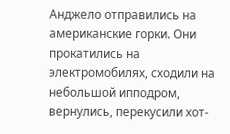Анджело отправились на американские горки. Они прокатились на электромобилях, сходили на небольшой ипподром, вернулись, перекусили хот-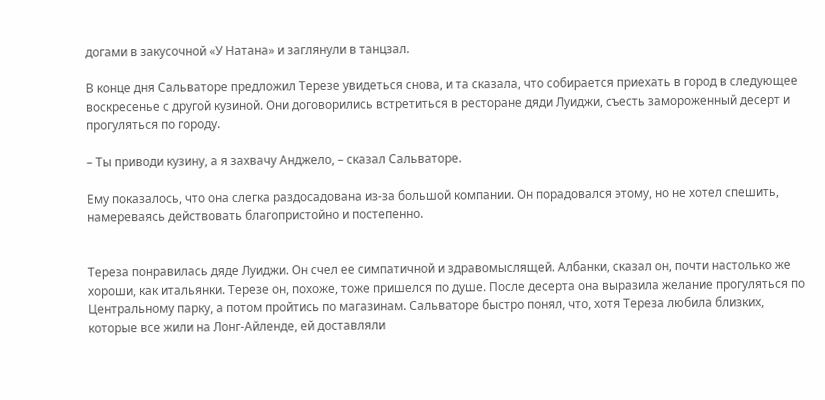догами в закусочной «У Натана» и заглянули в танцзал.

В конце дня Сальваторе предложил Терезе увидеться снова, и та сказала, что собирается приехать в город в следующее воскресенье с другой кузиной. Они договорились встретиться в ресторане дяди Луиджи, съесть замороженный десерт и прогуляться по городу.

– Ты приводи кузину, а я захвачу Анджело, – сказал Сальваторе.

Ему показалось, что она слегка раздосадована из-за большой компании. Он порадовался этому, но не хотел спешить, намереваясь действовать благопристойно и постепенно.


Тереза понравилась дяде Луиджи. Он счел ее симпатичной и здравомыслящей. Албанки, сказал он, почти настолько же хороши, как итальянки. Терезе он, похоже, тоже пришелся по душе. После десерта она выразила желание прогуляться по Центральному парку, а потом пройтись по магазинам. Сальваторе быстро понял, что, хотя Тереза любила близких, которые все жили на Лонг-Айленде, ей доставляли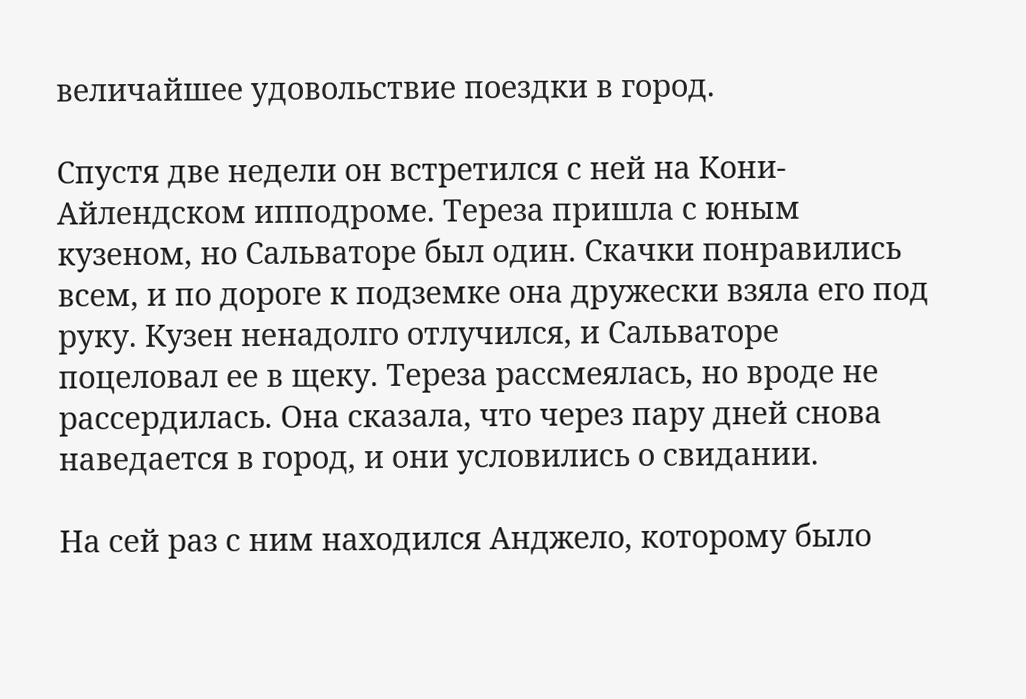величайшее удовольствие поездки в город.

Спустя две недели он встретился с ней на Кони-Айлендском ипподроме. Тереза пришла с юным кузеном, но Сальваторе был один. Скачки понравились всем, и по дороге к подземке она дружески взяла его под руку. Кузен ненадолго отлучился, и Сальваторе поцеловал ее в щеку. Тереза рассмеялась, но вроде не рассердилась. Она сказала, что через пару дней снова наведается в город, и они условились о свидании.

На сей раз с ним находился Анджело, которому было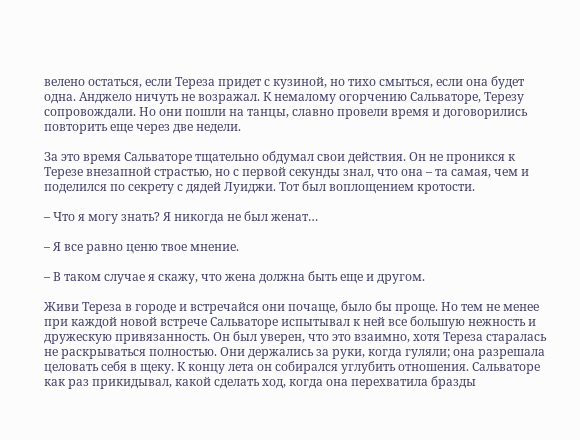велено остаться, если Тереза придет с кузиной, но тихо смыться, если она будет одна. Анджело ничуть не возражал. К немалому огорчению Сальваторе, Терезу сопровождали. Но они пошли на танцы, славно провели время и договорились повторить еще через две недели.

За это время Сальваторе тщательно обдумал свои действия. Он не проникся к Терезе внезапной страстью, но с первой секунды знал, что она – та самая, чем и поделился по секрету с дядей Луиджи. Тот был воплощением кротости.

– Что я могу знать? Я никогда не был женат…

– Я все равно ценю твое мнение.

– В таком случае я скажу, что жена должна быть еще и другом.

Живи Тереза в городе и встречайся они почаще, было бы проще. Но тем не менее при каждой новой встрече Сальваторе испытывал к ней все большую нежность и дружескую привязанность. Он был уверен, что это взаимно, хотя Тереза старалась не раскрываться полностью. Они держались за руки, когда гуляли; она разрешала целовать себя в щеку. К концу лета он собирался углубить отношения. Сальваторе как раз прикидывал, какой сделать ход, когда она перехватила бразды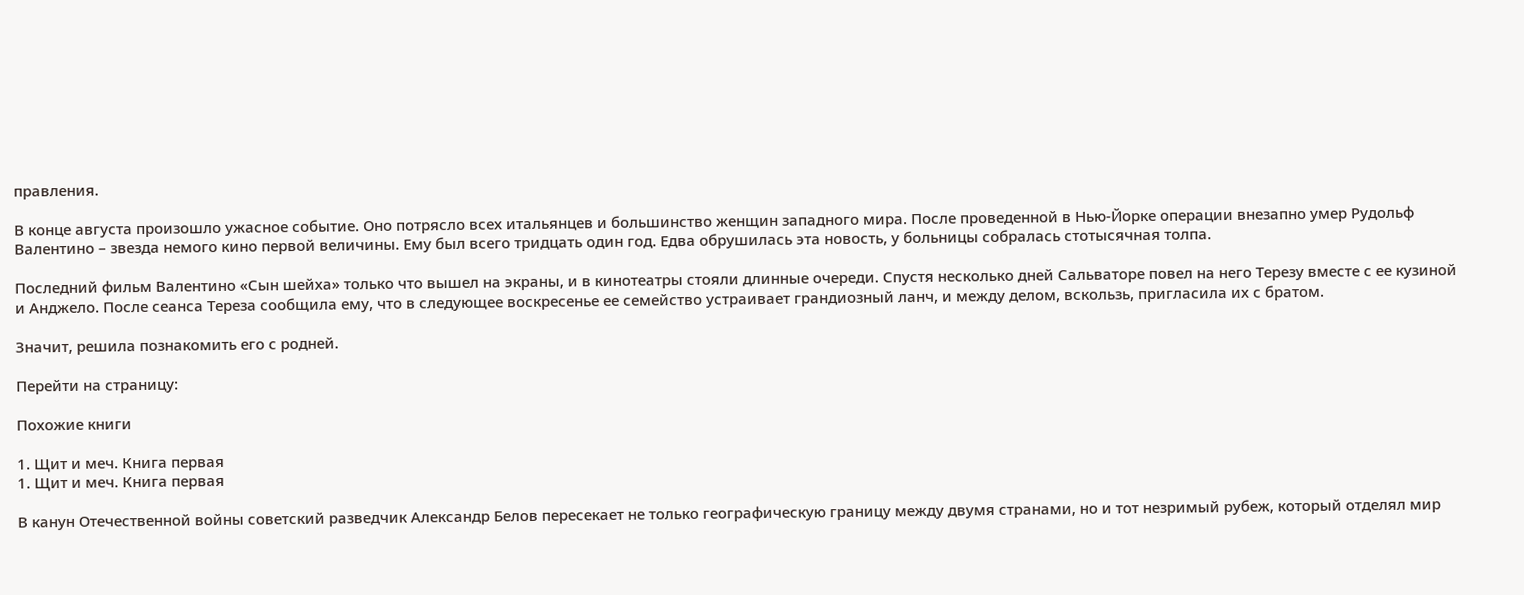правления.

В конце августа произошло ужасное событие. Оно потрясло всех итальянцев и большинство женщин западного мира. После проведенной в Нью-Йорке операции внезапно умер Рудольф Валентино – звезда немого кино первой величины. Ему был всего тридцать один год. Едва обрушилась эта новость, у больницы собралась стотысячная толпа.

Последний фильм Валентино «Сын шейха» только что вышел на экраны, и в кинотеатры стояли длинные очереди. Спустя несколько дней Сальваторе повел на него Терезу вместе с ее кузиной и Анджело. После сеанса Тереза сообщила ему, что в следующее воскресенье ее семейство устраивает грандиозный ланч, и между делом, вскользь, пригласила их с братом.

Значит, решила познакомить его с родней.

Перейти на страницу:

Похожие книги

1. Щит и меч. Книга первая
1. Щит и меч. Книга первая

В канун Отечественной войны советский разведчик Александр Белов пересекает не только географическую границу между двумя странами, но и тот незримый рубеж, который отделял мир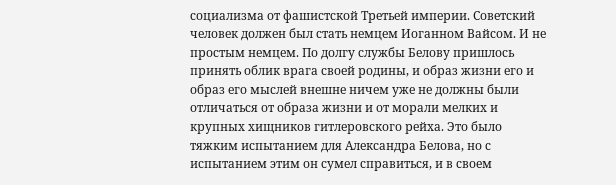социализма от фашистской Третьей империи. Советский человек должен был стать немцем Иоганном Вайсом. И не простым немцем. По долгу службы Белову пришлось принять облик врага своей родины, и образ жизни его и образ его мыслей внешне ничем уже не должны были отличаться от образа жизни и от морали мелких и крупных хищников гитлеровского рейха. Это было тяжким испытанием для Александра Белова, но с испытанием этим он сумел справиться, и в своем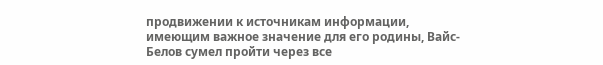продвижении к источникам информации, имеющим важное значение для его родины, Вайс-Белов сумел пройти через все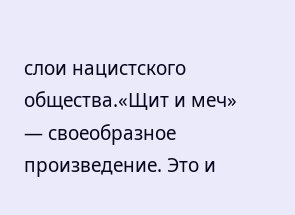слои нацистского общества.«Щит и меч» — своеобразное произведение. Это и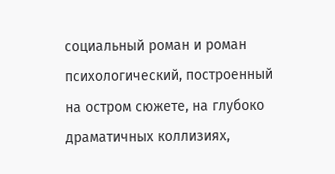социальный роман и роман психологический, построенный на остром сюжете, на глубоко драматичных коллизиях,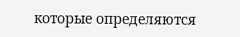которые определяются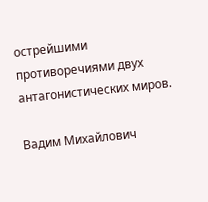острейшими противоречиями двух антагонистических миров.

Вадим Михайлович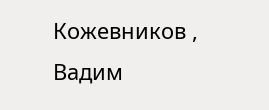Кожевников , Вадим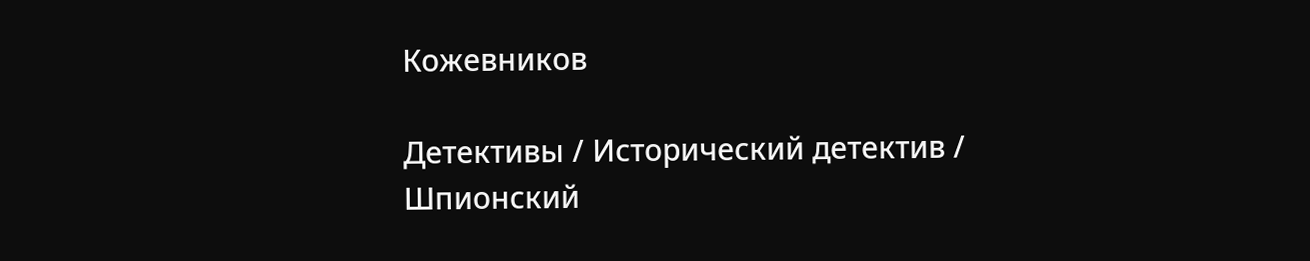Кожевников

Детективы / Исторический детектив / Шпионский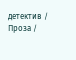детектив / Проза /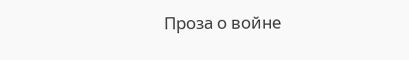Проза о войне